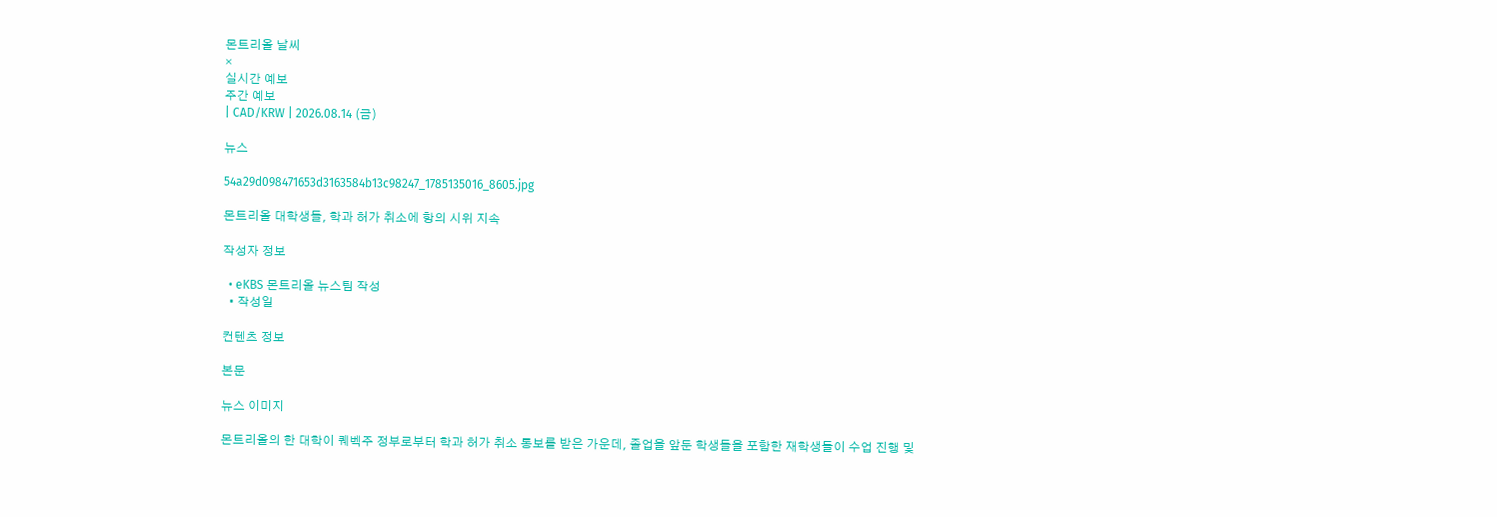몬트리올 날씨
×
실시간 예보
주간 예보
| CAD/KRW | 2026.08.14 (금)

뉴스

54a29d098471653d3163584b13c98247_1785135016_8605.jpg

몬트리올 대학생들, 학과 허가 취소에 항의 시위 지속

작성자 정보

  • eKBS 몬트리올 뉴스팀 작성
  • 작성일

컨텐츠 정보

본문

뉴스 이미지

몬트리올의 한 대학이 퀘벡주 정부로부터 학과 허가 취소 통보를 받은 가운데, 졸업을 앞둔 학생들을 포함한 재학생들이 수업 진행 및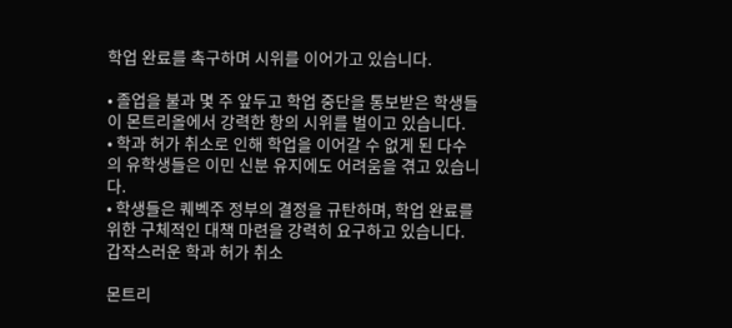학업 완료를 촉구하며 시위를 이어가고 있습니다.

• 졸업을 불과 몇 주 앞두고 학업 중단을 통보받은 학생들이 몬트리올에서 강력한 항의 시위를 벌이고 있습니다.
• 학과 허가 취소로 인해 학업을 이어갈 수 없게 된 다수의 유학생들은 이민 신분 유지에도 어려움을 겪고 있습니다.
• 학생들은 퀘벡주 정부의 결정을 규탄하며, 학업 완료를 위한 구체적인 대책 마련을 강력히 요구하고 있습니다.
갑작스러운 학과 허가 취소

몬트리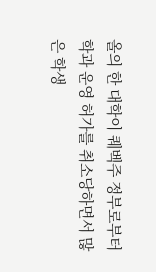올의 한 대학이 퀘벡주 정부로부터 학과 운영 허가를 취소당하면서 많은 학생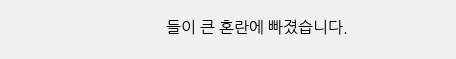들이 큰 혼란에 빠졌습니다.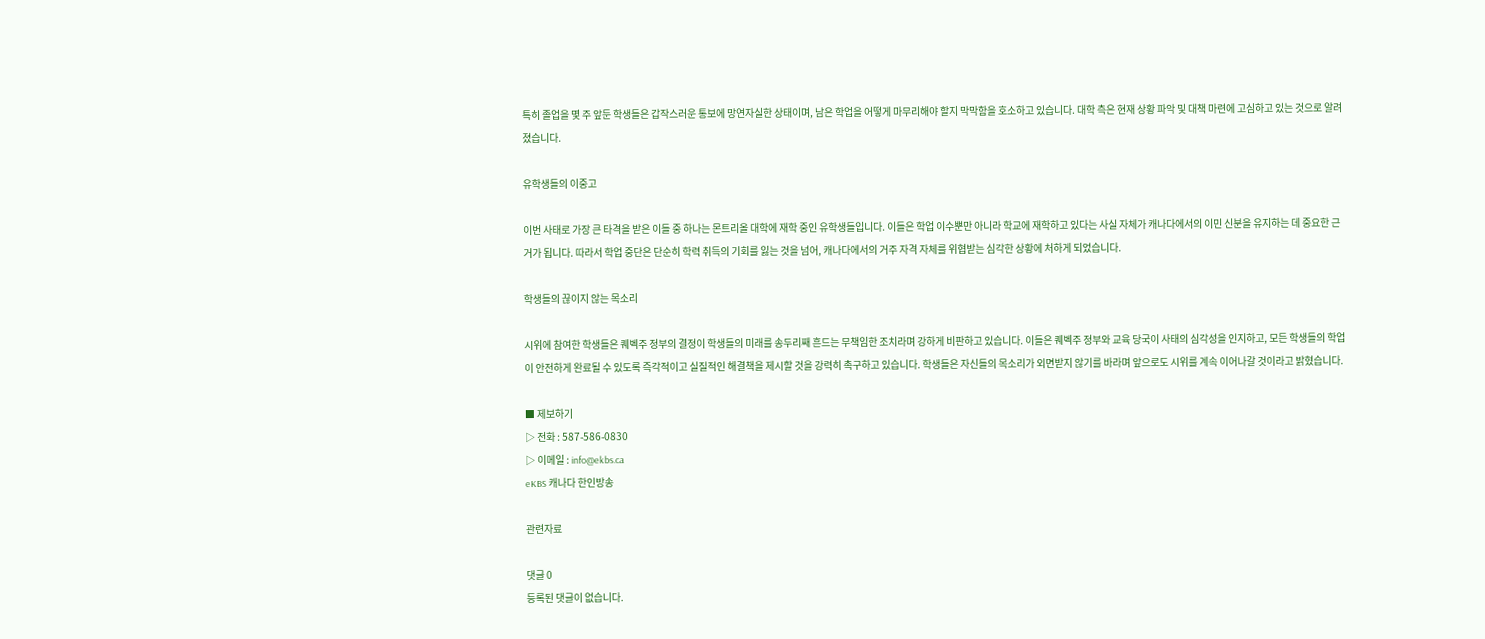특히 졸업을 몇 주 앞둔 학생들은 갑작스러운 통보에 망연자실한 상태이며, 남은 학업을 어떻게 마무리해야 할지 막막함을 호소하고 있습니다. 대학 측은 현재 상황 파악 및 대책 마련에 고심하고 있는 것으로 알려졌습니다.

유학생들의 이중고

이번 사태로 가장 큰 타격을 받은 이들 중 하나는 몬트리올 대학에 재학 중인 유학생들입니다. 이들은 학업 이수뿐만 아니라 학교에 재학하고 있다는 사실 자체가 캐나다에서의 이민 신분을 유지하는 데 중요한 근거가 됩니다. 따라서 학업 중단은 단순히 학력 취득의 기회를 잃는 것을 넘어, 캐나다에서의 거주 자격 자체를 위협받는 심각한 상황에 처하게 되었습니다.

학생들의 끊이지 않는 목소리

시위에 참여한 학생들은 퀘벡주 정부의 결정이 학생들의 미래를 송두리째 흔드는 무책임한 조치라며 강하게 비판하고 있습니다. 이들은 퀘벡주 정부와 교육 당국이 사태의 심각성을 인지하고, 모든 학생들의 학업이 안전하게 완료될 수 있도록 즉각적이고 실질적인 해결책을 제시할 것을 강력히 촉구하고 있습니다. 학생들은 자신들의 목소리가 외면받지 않기를 바라며 앞으로도 시위를 계속 이어나갈 것이라고 밝혔습니다.

■ 제보하기
▷ 전화 : 587-586-0830
▷ 이메일 : info@ekbs.ca
eKBS 캐나다 한인방송

관련자료

댓글 0
등록된 댓글이 없습니다.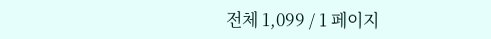전체 1,099 / 1 페이지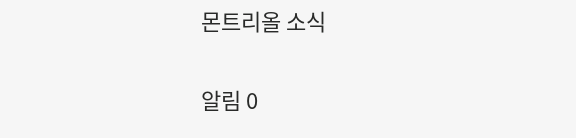몬트리올 소식


알림 0